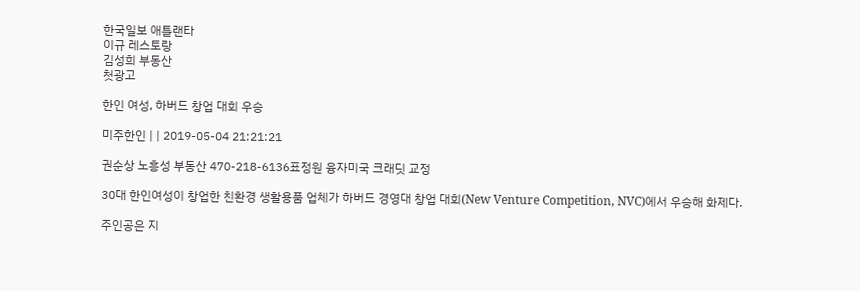한국일보 애틀랜타
이규 레스토랑
김성희 부동산
첫광고

한인 여성, 하버드 창업 대회 우승

미주한인 | | 2019-05-04 21:21:21

권순상 노흥성 부동산 470-218-6136표정원 융자미국 크래딧 교정

30대 한인여성이 창업한 친환경 생활용품 업체가 하버드 경영대 창업 대회(New Venture Competition, NVC)에서 우승해 화제다.

주인공은 지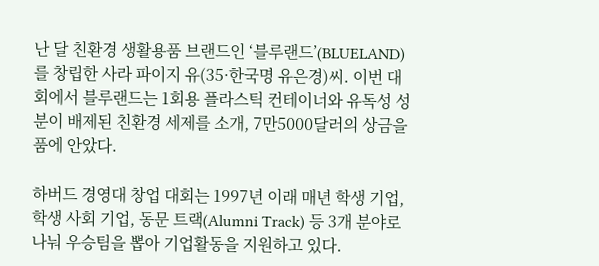난 달 친환경 생활용품 브랜드인 ‘블루랜드’(BLUELAND)를 창립한 사라 파이지 유(35·한국명 유은경)씨. 이번 대회에서 블루랜드는 1회용 플라스틱 컨테이너와 유독성 성분이 배제된 친환경 세제를 소개, 7만5000달러의 상금을 품에 안았다.

하버드 경영대 창업 대회는 1997년 이래 매년 학생 기업, 학생 사회 기업, 동문 트랙(Alumni Track) 등 3개 분야로 나눠 우승팀을 뽑아 기업활동을 지원하고 있다.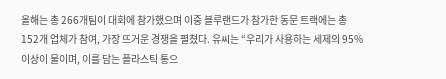올해는 총 266개팀이 대회에 참가했으며 이중 블루랜드가 참가한 동문 트랙에는 총 152개 업체가 참여, 가장 뜨거운 경쟁을 펼쳤다. 유씨는 “우리가 사용하는 세제의 95% 이상이 물이며, 이를 담는 플라스틱 통으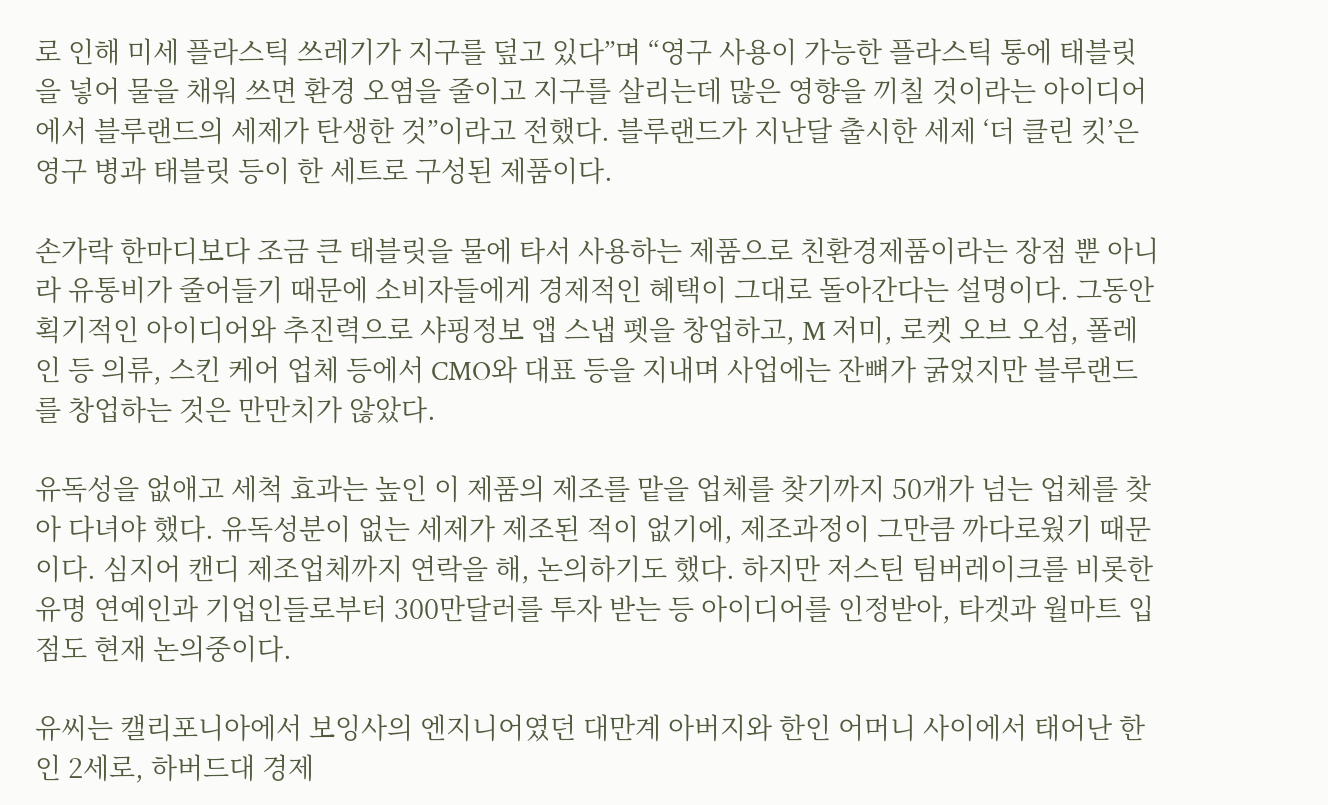로 인해 미세 플라스틱 쓰레기가 지구를 덮고 있다”며 “영구 사용이 가능한 플라스틱 통에 태블릿을 넣어 물을 채워 쓰면 환경 오염을 줄이고 지구를 살리는데 많은 영향을 끼칠 것이라는 아이디어에서 블루랜드의 세제가 탄생한 것”이라고 전했다. 블루랜드가 지난달 출시한 세제 ‘더 클린 킷’은 영구 병과 태블릿 등이 한 세트로 구성된 제품이다.

손가락 한마디보다 조금 큰 태블릿을 물에 타서 사용하는 제품으로 친환경제품이라는 장점 뿐 아니라 유통비가 줄어들기 때문에 소비자들에게 경제적인 혜택이 그대로 돌아간다는 설명이다. 그동안 획기적인 아이디어와 추진력으로 샤핑정보 앱 스냅 펫을 창업하고, M 저미, 로켓 오브 오섬, 폴레인 등 의류, 스킨 케어 업체 등에서 CMO와 대표 등을 지내며 사업에는 잔뼈가 굵었지만 블루랜드를 창업하는 것은 만만치가 않았다.

유독성을 없애고 세척 효과는 높인 이 제품의 제조를 맡을 업체를 찾기까지 50개가 넘는 업체를 찾아 다녀야 했다. 유독성분이 없는 세제가 제조된 적이 없기에, 제조과정이 그만큼 까다로웠기 때문이다. 심지어 캔디 제조업체까지 연락을 해, 논의하기도 했다. 하지만 저스틴 팀버레이크를 비롯한 유명 연예인과 기업인들로부터 300만달러를 투자 받는 등 아이디어를 인정받아, 타겟과 월마트 입점도 현재 논의중이다.

유씨는 캘리포니아에서 보잉사의 엔지니어였던 대만계 아버지와 한인 어머니 사이에서 태어난 한인 2세로, 하버드대 경제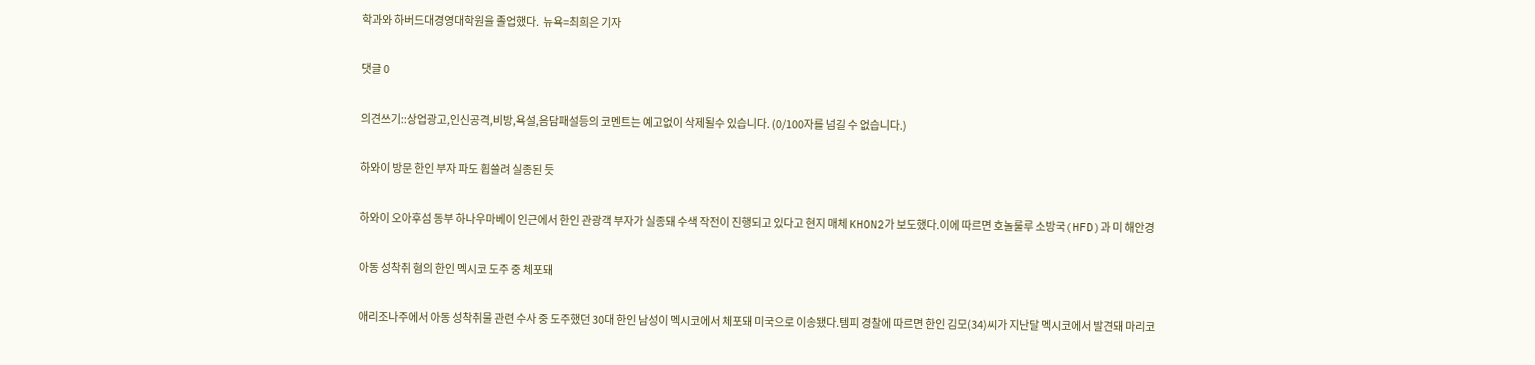학과와 하버드대경영대학원을 졸업했다.  뉴욕=최희은 기자

댓글 0

의견쓰기::상업광고,인신공격,비방,욕설,음담패설등의 코멘트는 예고없이 삭제될수 있습니다. (0/100자를 넘길 수 없습니다.)

하와이 방문 한인 부자 파도 휩쓸려 실종된 듯

하와이 오아후섬 동부 하나우마베이 인근에서 한인 관광객 부자가 실종돼 수색 작전이 진행되고 있다고 현지 매체 KHON2가 보도했다.이에 따르면 호놀룰루 소방국(HFD)과 미 해안경

아동 성착취 혐의 한인 멕시코 도주 중 체포돼

애리조나주에서 아동 성착취물 관련 수사 중 도주했던 30대 한인 남성이 멕시코에서 체포돼 미국으로 이송됐다.템피 경찰에 따르면 한인 김모(34)씨가 지난달 멕시코에서 발견돼 마리코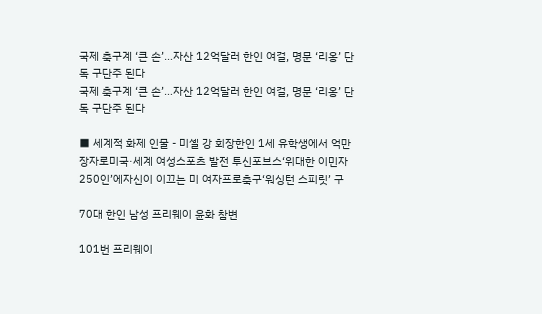국제 축구계 ‘큰 손’…자산 12억달러 한인 여걸, 명문 ‘리옹’ 단독 구단주 된다
국제 축구계 ‘큰 손’…자산 12억달러 한인 여걸, 명문 ‘리옹’ 단독 구단주 된다

■ 세계적 화제 인물 - 미셸 강 회장한인 1세 유학생에서 억만장자로미국·세계 여성스포츠 발전 투신포브스‘위대한 이민자 250인’에자신이 이끄는 미 여자프로축구‘워싱턴 스피릿’ 구

70대 한인 남성 프리웨이 윤화 참변

101번 프리웨이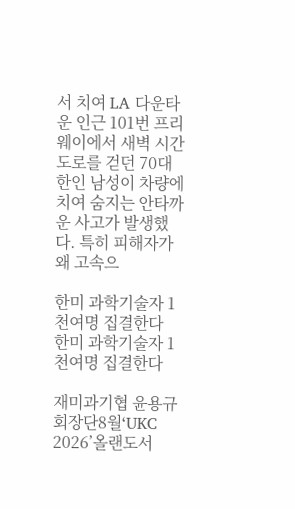서 치여 LA 다운타운 인근 101번 프리웨이에서 새벽 시간 도로를 걷던 70대 한인 남성이 차량에 치여 숨지는 안타까운 사고가 발생했다. 특히 피해자가 왜 고속으

한미 과학기술자 1천여명 집결한다
한미 과학기술자 1천여명 집결한다

재미과기협 윤용규 회장단8월‘UKC 2026’올랜도서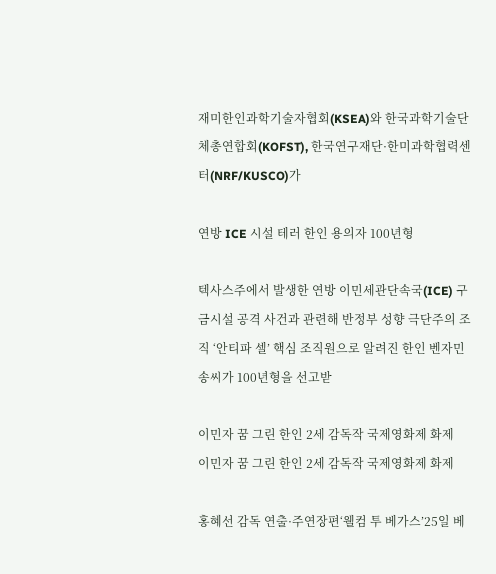재미한인과학기술자협회(KSEA)와 한국과학기술단체총연합회(KOFST), 한국연구재단·한미과학협력센터(NRF/KUSCO)가

연방 ICE 시설 테러 한인 용의자 100년형

텍사스주에서 발생한 연방 이민세관단속국(ICE) 구금시설 공격 사건과 관련해 반정부 성향 극단주의 조직 ‘안티파 셀’ 핵심 조직원으로 알려진 한인 벤자민 송씨가 100년형을 선고받

이민자 꿈 그린 한인 2세 감독작 국제영화제 화제
이민자 꿈 그린 한인 2세 감독작 국제영화제 화제

홍혜선 감독 연출·주연장편‘웰컴 투 베가스’25일 베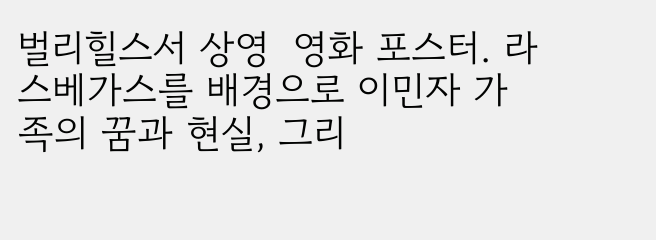벌리힐스서 상영  영화 포스터. 라스베가스를 배경으로 이민자 가족의 꿈과 현실, 그리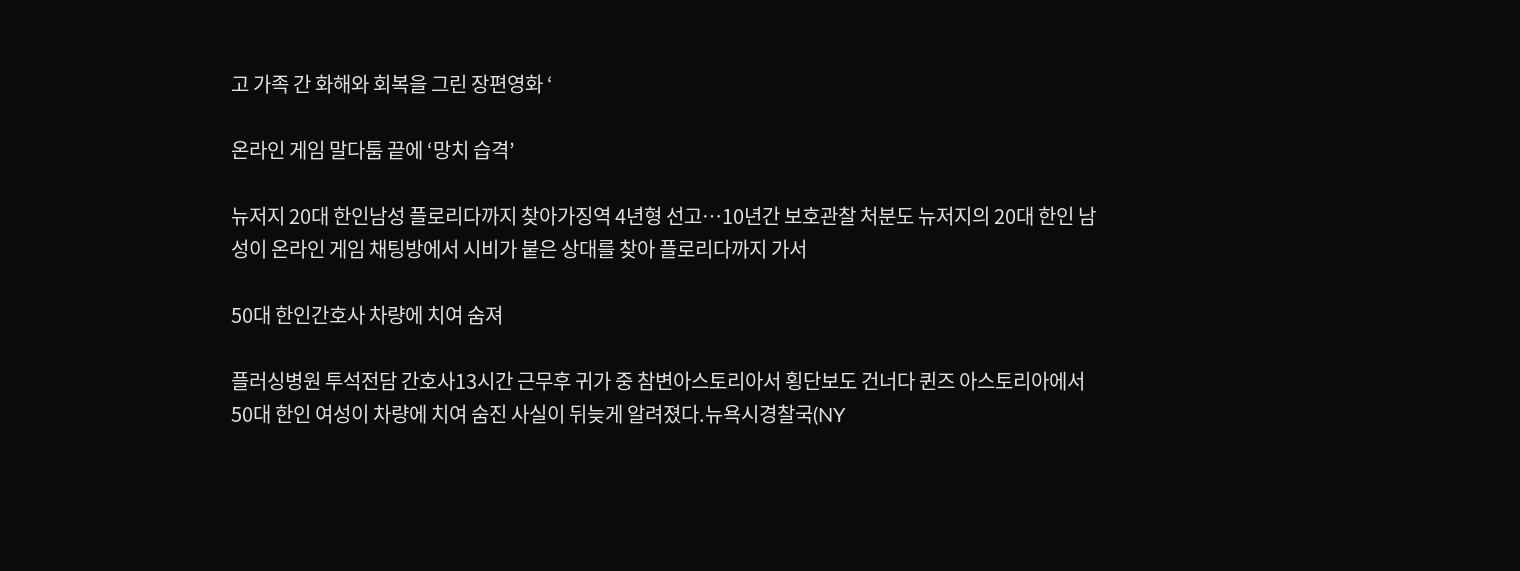고 가족 간 화해와 회복을 그린 장편영화 ‘

온라인 게임 말다툼 끝에 ‘망치 습격’

뉴저지 20대 한인남성 플로리다까지 찾아가징역 4년형 선고…10년간 보호관찰 처분도 뉴저지의 20대 한인 남성이 온라인 게임 채팅방에서 시비가 붙은 상대를 찾아 플로리다까지 가서

50대 한인간호사 차량에 치여 숨져

플러싱병원 투석전담 간호사13시간 근무후 귀가 중 참변아스토리아서 횡단보도 건너다 퀸즈 아스토리아에서 50대 한인 여성이 차량에 치여 숨진 사실이 뒤늦게 알려졌다.뉴욕시경찰국(NY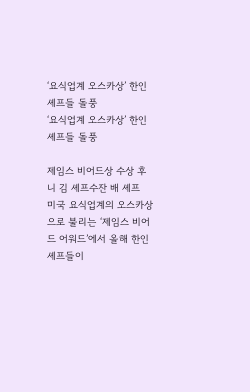‘요식업계 오스카상’ 한인 셰프들 돌풍
‘요식업계 오스카상’ 한인 셰프들 돌풍

제임스 비어드상 수상 후니 김 셰프수잔 배 셰프   미국 요식업계의 오스카상으로 불리는 ‘제임스 비어드 어워드’에서 올해 한인 셰프들이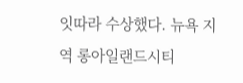잇따라 수상했다. 뉴욕 지역 롱아일랜드시티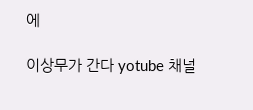에

이상무가 간다 yotube 채널